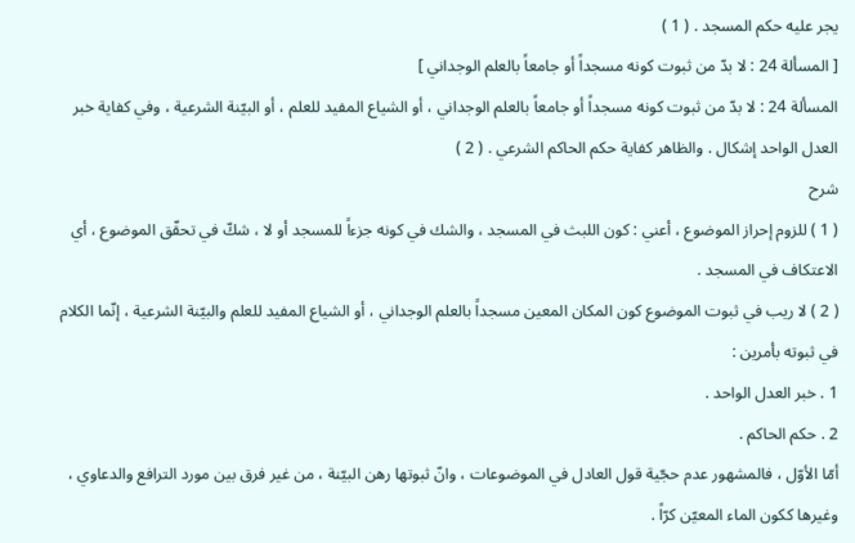يجر عليه حكم المسجد . ( 1 )
[ المسألة 24 : لا بدّ من ثبوت كونه مسجداً أو جامعاً بالعلم الوجداني ]
المسألة 24 : لا بدّ من ثبوت كونه مسجداً أو جامعاً بالعلم الوجداني ، أو الشياع المفيد للعلم ، أو البيّنة الشرعية ، وفي كفاية خبر العدل الواحد إشكال . والظاهر كفاية حكم الحاكم الشرعي . ( 2 )
شرح
( 1 ) للزوم إحراز الموضوع ، أعني : كون اللبث في المسجد ، والشك في كونه جزءاً للمسجد أو لا ، شكّ في تحقّق الموضوع ، أي الاعتكاف في المسجد .
( 2 ) لا ريب في ثبوت الموضوع كون المكان المعين مسجداً بالعلم الوجداني ، أو الشياع المفيد للعلم والبيّنة الشرعية ، إنّما الكلام في ثبوته بأمرين :
1 . خبر العدل الواحد .
2 . حكم الحاكم .
أمّا الأوّل ، فالمشهور عدم حجّية قول العادل في الموضوعات ، وانّ ثبوتها رهن البيّنة ، من غير فرق بين مورد الترافع والدعاوي ، وغيرها ككون الماء المعيّن كرّاً .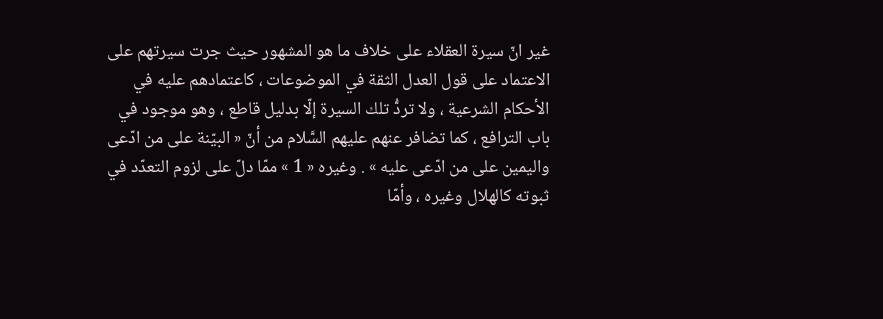غير انّ سيرة العقلاء على خلاف ما هو المشهور حيث جرت سيرتهم على الاعتماد على قول العدل الثقة في الموضوعات ، كاعتمادهم عليه في الأحكام الشرعية ، ولا تردُّ تلك السيرة إلّا بدليل قاطع ، وهو موجود في باب الترافع ، كما تضافر عنهم عليهم السَّلام من أنّ « البيّنة على من ادّعى واليمين على من ادّعى عليه » . وغيره « 1 » ممّا دلّ على لزوم التعدّد في ثبوته كالهلال وغيره ، وأمّا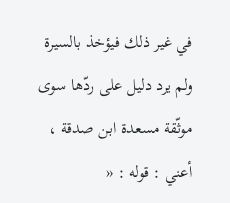في غير ذلك فيؤخذ بالسيرة ولم يرد دليل على ردّها سوى موثّقة مسعدة ابن صدقة ، أعني : قوله : «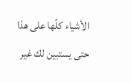الأشياء كلّها على هذا حتى يستبين لك غير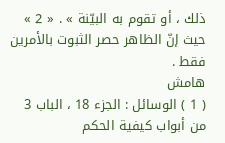ذلك ، أو تقوم به البيّنة » . « 2 » حيث إنّ الظاهر حصر الثبوت بالأمرين فقط .
هامش
( 1 ) الوسائل : الجزء 18 ، الباب 3 من أبواب كيفية الحكم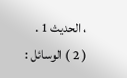، الحديث 1 .
( 2 ) الوسائل :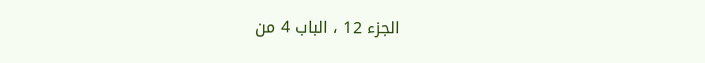الجزء 12 ، الباب 4 من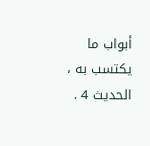أبواب ما يكتسب به ، الحديث 4 .